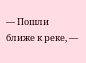— Пошли ближе к реке, —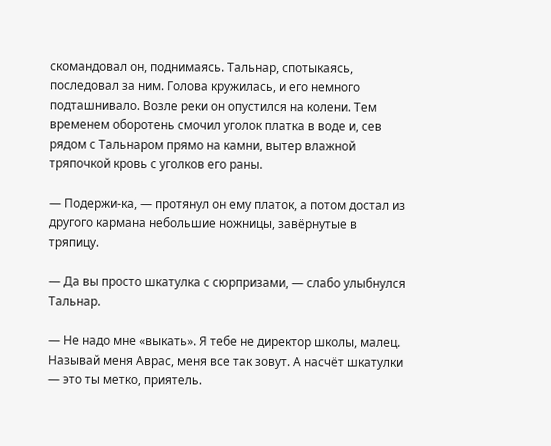скомандовал он, поднимаясь. Тальнар, спотыкаясь, последовал за ним. Голова кружилась, и его немного подташнивало. Возле реки он опустился на колени. Тем временем оборотень смочил уголок платка в воде и, сев рядом с Тальнаром прямо на камни, вытер влажной тряпочкой кровь с уголков его раны.

— Подержи-ка, — протянул он ему платок, а потом достал из другого кармана небольшие ножницы, завёрнутые в тряпицу.

— Да вы просто шкатулка с сюрпризами, — слабо улыбнулся Тальнар.

— Не надо мне «выкать». Я тебе не директор школы, малец. Называй меня Аврас, меня все так зовут. А насчёт шкатулки — это ты метко, приятель.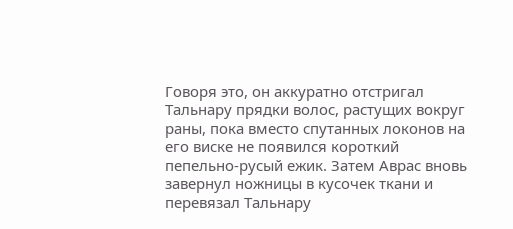Говоря это, он аккуратно отстригал Тальнару прядки волос, растущих вокруг раны, пока вместо спутанных локонов на его виске не появился короткий пепельно-русый ежик. Затем Аврас вновь завернул ножницы в кусочек ткани и перевязал Тальнару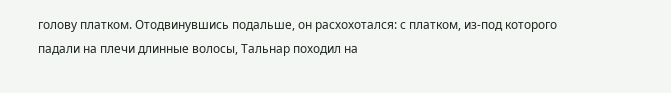голову платком. Отодвинувшись подальше, он расхохотался: с платком, из-под которого падали на плечи длинные волосы, Тальнар походил на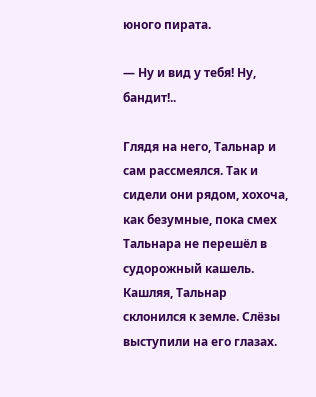юного пирата.

— Ну и вид у тебя! Ну, бандит!..

Глядя на него, Тальнар и сам рассмеялся. Так и сидели они рядом, хохоча, как безумные, пока смех Тальнара не перешёл в судорожный кашель. Кашляя, Тальнар склонился к земле. Слёзы выступили на его глазах.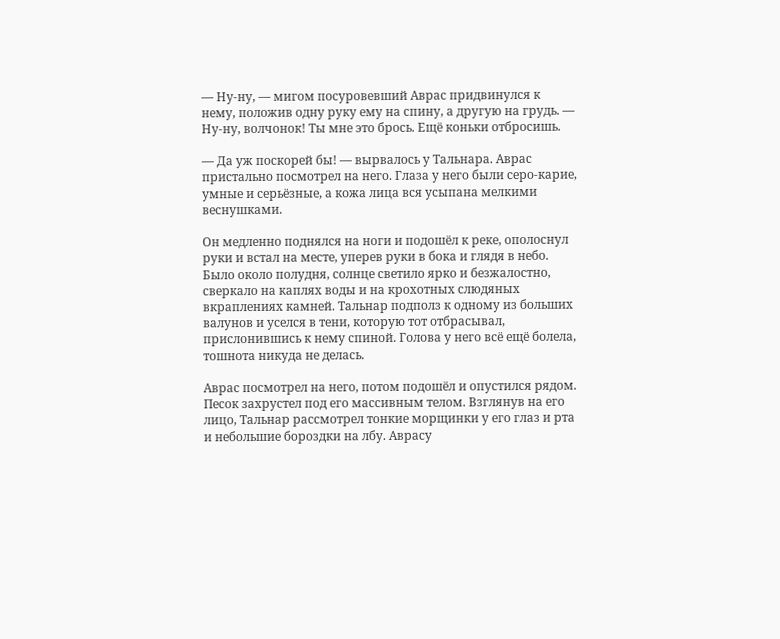— Ну-ну, — мигом посуровевший Аврас придвинулся к нему, положив одну руку ему на спину, а другую на грудь. — Ну-ну, волчонок! Ты мне это брось. Ещё коньки отбросишь.

— Да уж поскорей бы! — вырвалось у Тальнара. Аврас пристально посмотрел на него. Глаза у него были серо-карие, умные и серьёзные, а кожа лица вся усыпана мелкими веснушками.

Он медленно поднялся на ноги и подошёл к реке, ополоснул руки и встал на месте, уперев руки в бока и глядя в небо. Было около полудня, солнце светило ярко и безжалостно, сверкало на каплях воды и на крохотных слюдяных вкраплениях камней. Тальнар подполз к одному из больших валунов и уселся в тени, которую тот отбрасывал, прислонившись к нему спиной. Голова у него всё ещё болела, тошнота никуда не делась.

Аврас посмотрел на него, потом подошёл и опустился рядом. Песок захрустел под его массивным телом. Взглянув на его лицо, Тальнар рассмотрел тонкие морщинки у его глаз и рта и небольшие бороздки на лбу. Аврасу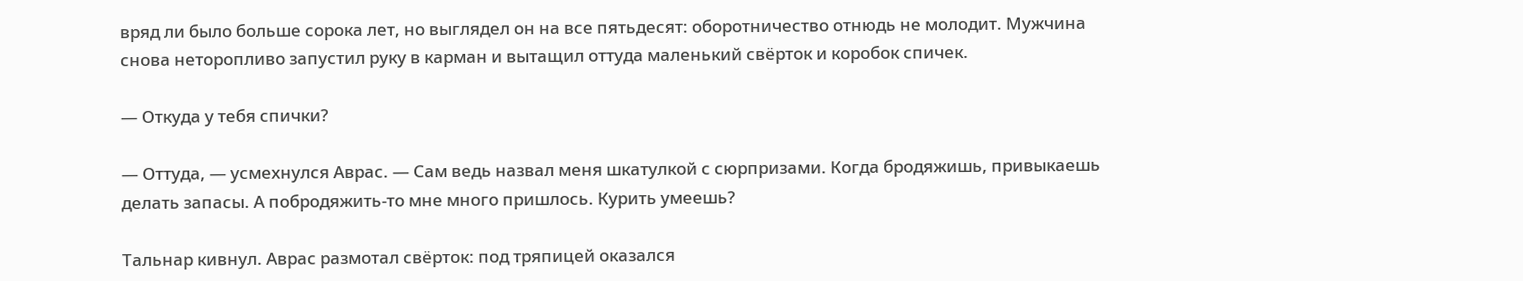вряд ли было больше сорока лет, но выглядел он на все пятьдесят: оборотничество отнюдь не молодит. Мужчина снова неторопливо запустил руку в карман и вытащил оттуда маленький свёрток и коробок спичек.

— Откуда у тебя спички?

— Оттуда, — усмехнулся Аврас. — Сам ведь назвал меня шкатулкой с сюрпризами. Когда бродяжишь, привыкаешь делать запасы. А побродяжить-то мне много пришлось. Курить умеешь?

Тальнар кивнул. Аврас размотал свёрток: под тряпицей оказался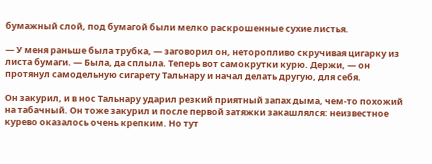бумажный слой, под бумагой были мелко раскрошенные сухие листья.

— У меня раньше была трубка, — заговорил он, неторопливо скручивая цигарку из листа бумаги. — Была, да сплыла. Теперь вот самокрутки курю. Держи, — он протянул самодельную сигарету Тальнару и начал делать другую, для себя.

Он закурил, и в нос Тальнару ударил резкий приятный запах дыма, чем-то похожий на табачный. Он тоже закурил и после первой затяжки закашлялся: неизвестное курево оказалось очень крепким. Но тут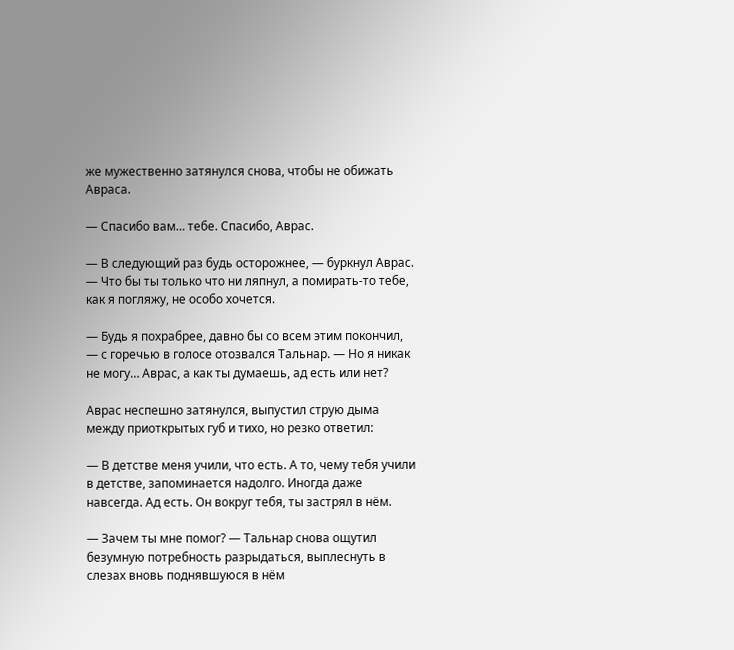же мужественно затянулся снова, чтобы не обижать Авраса.

— Спасибо вам… тебе. Спасибо, Аврас.

— В следующий раз будь осторожнее, — буркнул Аврас. — Что бы ты только что ни ляпнул, а помирать-то тебе, как я погляжу, не особо хочется.

— Будь я похрабрее, давно бы со всем этим покончил, — с горечью в голосе отозвался Тальнар. — Но я никак не могу… Аврас, а как ты думаешь, ад есть или нет?

Аврас неспешно затянулся, выпустил струю дыма между приоткрытых губ и тихо, но резко ответил:

— В детстве меня учили, что есть. А то, чему тебя учили в детстве, запоминается надолго. Иногда даже навсегда. Ад есть. Он вокруг тебя, ты застрял в нём.

— Зачем ты мне помог? — Тальнар снова ощутил безумную потребность разрыдаться, выплеснуть в слезах вновь поднявшуюся в нём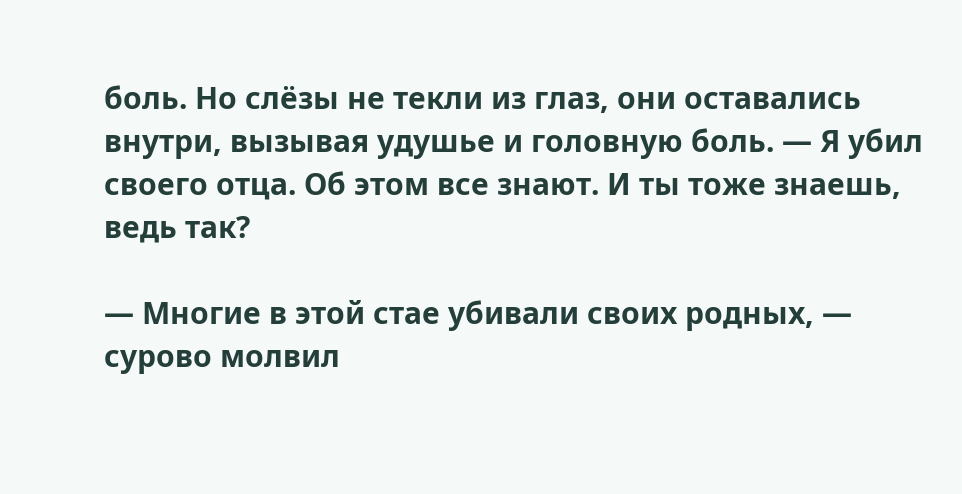боль. Но слёзы не текли из глаз, они оставались внутри, вызывая удушье и головную боль. — Я убил своего отца. Об этом все знают. И ты тоже знаешь, ведь так?

— Многие в этой стае убивали своих родных, — сурово молвил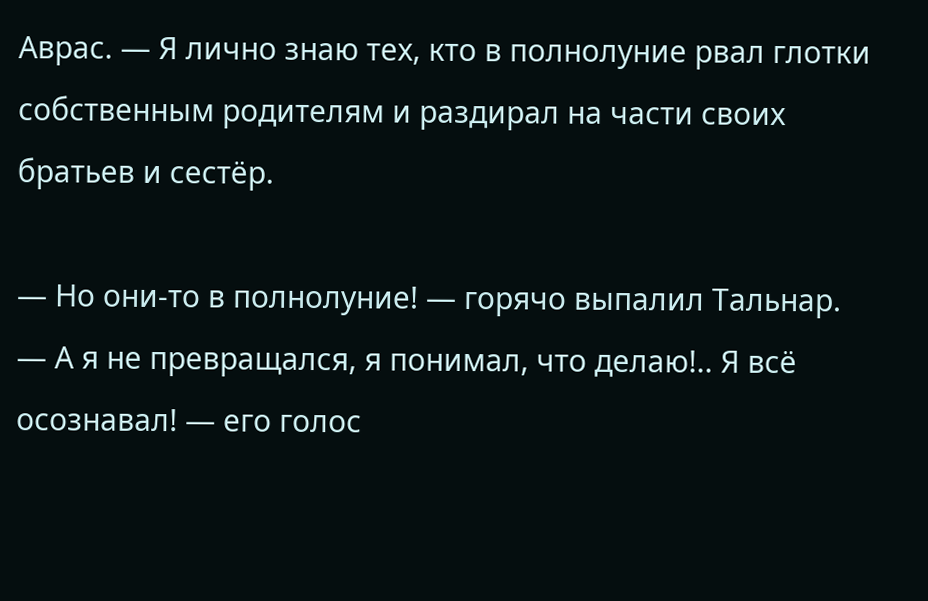Аврас. — Я лично знаю тех, кто в полнолуние рвал глотки собственным родителям и раздирал на части своих братьев и сестёр.

— Но они-то в полнолуние! — горячо выпалил Тальнар. — А я не превращался, я понимал, что делаю!.. Я всё осознавал! — его голос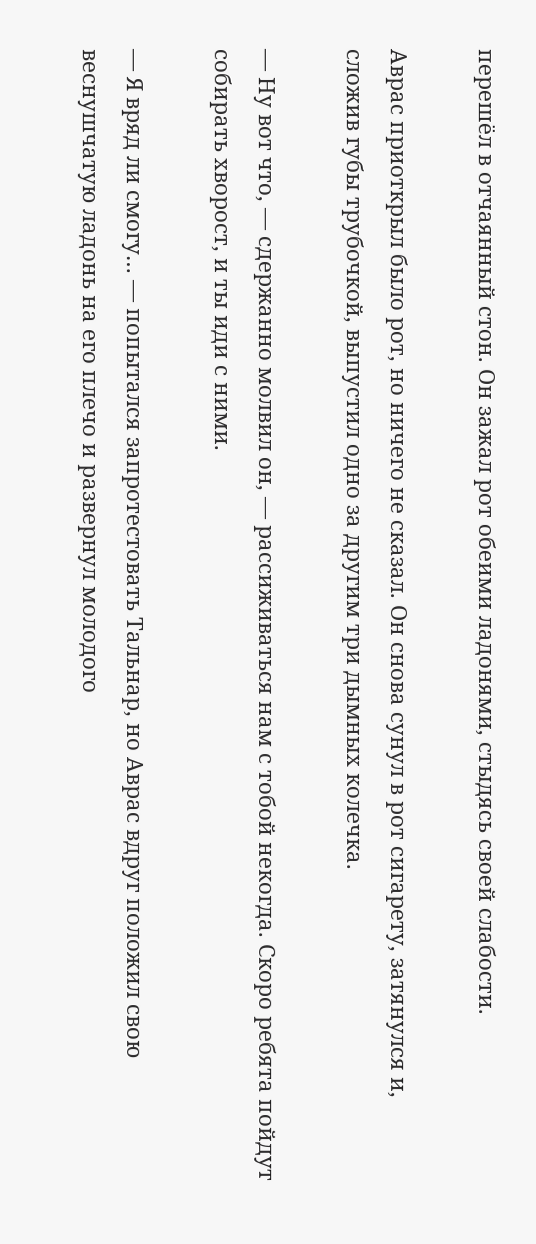перешёл в отчаянный стон. Он зажал рот обеими ладонями, стыдясь своей слабости.

Аврас приоткрыл было рот, но ничего не сказал. Он снова сунул в рот сигарету, затянулся и, сложив губы трубочкой, выпустил одно за другим три дымных колечка.

— Ну вот что, — сдержанно молвил он, — рассиживаться нам с тобой некогда. Скоро ребята пойдут собирать хворост, и ты иди с ними.

— Я вряд ли смогу… — попытался запротестовать Тальнар, но Аврас вдруг положил свою веснушчатую ладонь на его плечо и развернул молодого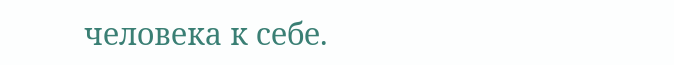человека к себе.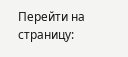Перейти на страницу: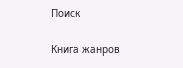Поиск

Книга жанров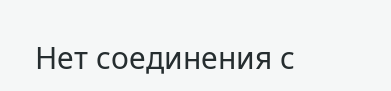Нет соединения с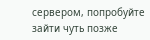сервером, попробуйте зайти чуть позже